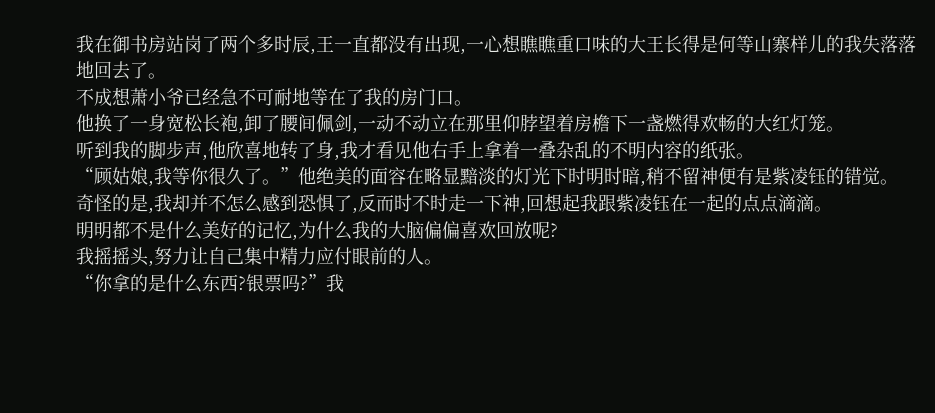我在御书房站岗了两个多时辰,王一直都没有出现,一心想瞧瞧重口味的大王长得是何等山寨样儿的我失落落地回去了。
不成想萧小爷已经急不可耐地等在了我的房门口。
他换了一身宽松长袍,卸了腰间佩剑,一动不动立在那里仰脖望着房檐下一盏燃得欢畅的大红灯笼。
听到我的脚步声,他欣喜地转了身,我才看见他右手上拿着一叠杂乱的不明内容的纸张。
“顾姑娘,我等你很久了。”他绝美的面容在略显黯淡的灯光下时明时暗,稍不留神便有是紫凌钰的错觉。
奇怪的是,我却并不怎么感到恐惧了,反而时不时走一下神,回想起我跟紫凌钰在一起的点点滴滴。
明明都不是什么美好的记忆,为什么我的大脑偏偏喜欢回放呢?
我摇摇头,努力让自己集中精力应付眼前的人。
“你拿的是什么东西?银票吗?”我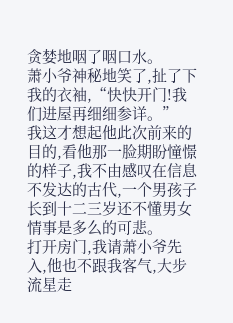贪婪地咽了咽口水。
萧小爷神秘地笑了,扯了下我的衣袖,“快快开门!我们进屋再细细参详。”
我这才想起他此次前来的目的,看他那一脸期盼憧憬的样子,我不由感叹在信息不发达的古代,一个男孩子长到十二三岁还不懂男女情事是多么的可悲。
打开房门,我请萧小爷先入,他也不跟我客气,大步流星走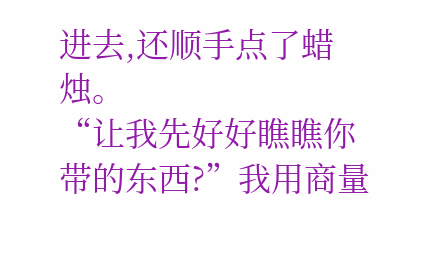进去,还顺手点了蜡烛。
“让我先好好瞧瞧你带的东西?”我用商量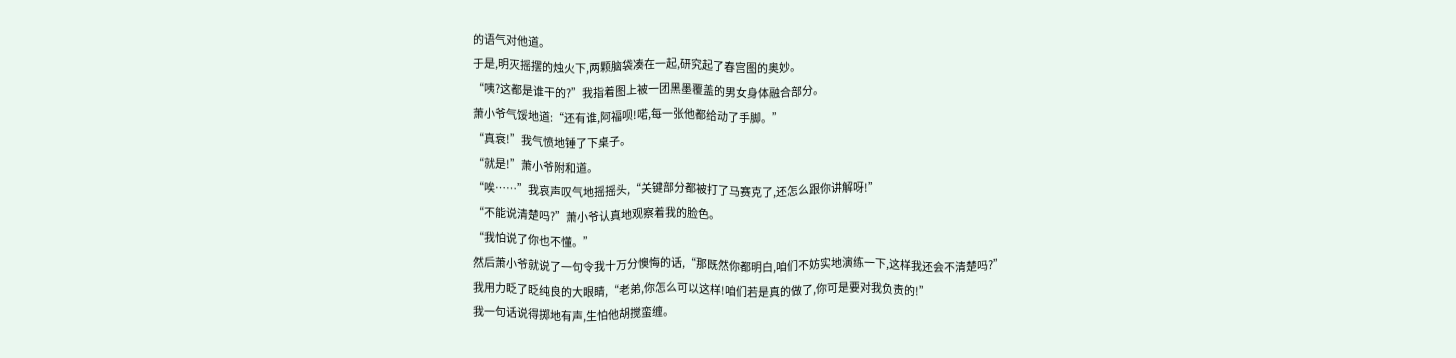的语气对他道。
于是,明灭摇摆的烛火下,两颗脑袋凑在一起,研究起了春宫图的奥妙。
“咦?这都是谁干的?”我指着图上被一团黑墨覆盖的男女身体融合部分。
萧小爷气馁地道:“还有谁,阿福呗!喏,每一张他都给动了手脚。”
“真衰!”我气愤地锤了下桌子。
“就是!”萧小爷附和道。
“唉……”我哀声叹气地摇摇头,“关键部分都被打了马赛克了,还怎么跟你讲解呀!”
“不能说清楚吗?”萧小爷认真地观察着我的脸色。
“我怕说了你也不懂。”
然后萧小爷就说了一句令我十万分懊悔的话,“那既然你都明白,咱们不妨实地演练一下,这样我还会不清楚吗?”
我用力眨了眨纯良的大眼睛,“老弟,你怎么可以这样!咱们若是真的做了,你可是要对我负责的!”
我一句话说得掷地有声,生怕他胡搅蛮缠。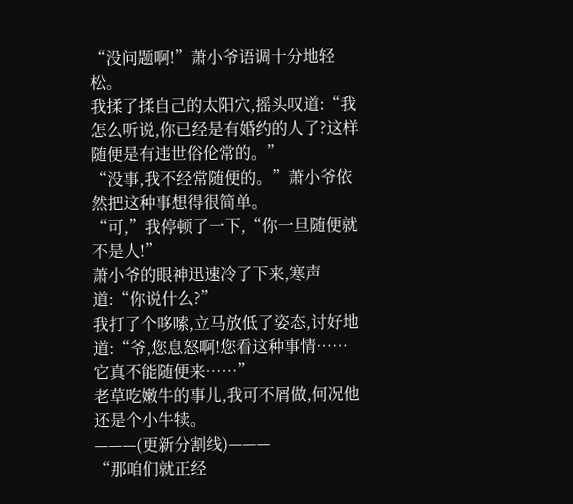“没问题啊!”萧小爷语调十分地轻松。
我揉了揉自己的太阳穴,摇头叹道:“我怎么听说,你已经是有婚约的人了?这样随便是有违世俗伦常的。”
“没事,我不经常随便的。”萧小爷依然把这种事想得很简单。
“可,”我停顿了一下,“你一旦随便就不是人!”
萧小爷的眼神迅速冷了下来,寒声道:“你说什么?”
我打了个哆嗦,立马放低了姿态,讨好地道:“爷,您息怒啊!您看这种事情……它真不能随便来……”
老草吃嫩牛的事儿,我可不屑做,何况他还是个小牛犊。
———(更新分割线)———
“那咱们就正经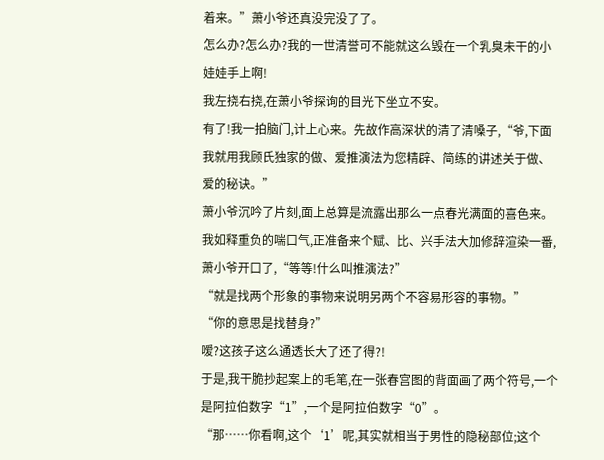着来。”萧小爷还真没完没了了。
怎么办?怎么办?我的一世清誉可不能就这么毁在一个乳臭未干的小娃娃手上啊!
我左挠右挠,在萧小爷探询的目光下坐立不安。
有了!我一拍脑门,计上心来。先故作高深状的清了清嗓子,“爷,下面我就用我顾氏独家的做、爱推演法为您精辟、简练的讲述关于做、爱的秘诀。”
萧小爷沉吟了片刻,面上总算是流露出那么一点春光满面的喜色来。
我如释重负的喘口气,正准备来个赋、比、兴手法大加修辞渲染一番,萧小爷开口了,“等等!什么叫推演法?”
“就是找两个形象的事物来说明另两个不容易形容的事物。”
“你的意思是找替身?”
嗳?这孩子这么通透长大了还了得?!
于是,我干脆抄起案上的毛笔,在一张春宫图的背面画了两个符号,一个是阿拉伯数字“1”,一个是阿拉伯数字“0”。
“那……你看啊,这个‘1’呢,其实就相当于男性的隐秘部位;这个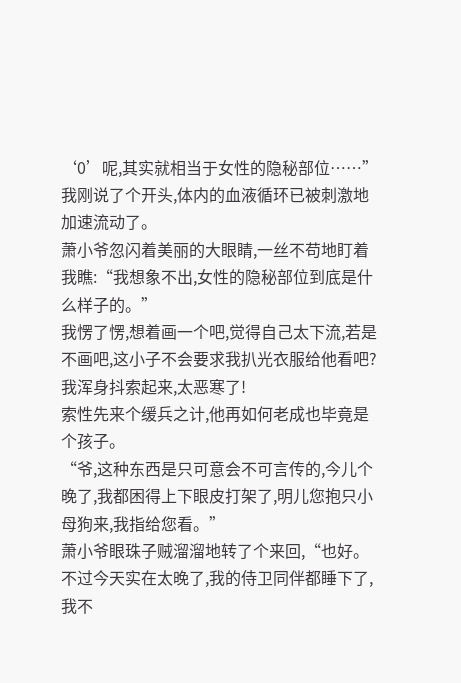‘0’呢,其实就相当于女性的隐秘部位……”我刚说了个开头,体内的血液循环已被刺激地加速流动了。
萧小爷忽闪着美丽的大眼睛,一丝不苟地盯着我瞧:“我想象不出,女性的隐秘部位到底是什么样子的。”
我愣了愣,想着画一个吧,觉得自己太下流,若是不画吧,这小子不会要求我扒光衣服给他看吧?
我浑身抖索起来,太恶寒了!
索性先来个缓兵之计,他再如何老成也毕竟是个孩子。
“爷,这种东西是只可意会不可言传的,今儿个晚了,我都困得上下眼皮打架了,明儿您抱只小母狗来,我指给您看。”
萧小爷眼珠子贼溜溜地转了个来回,“也好。不过今天实在太晚了,我的侍卫同伴都睡下了,我不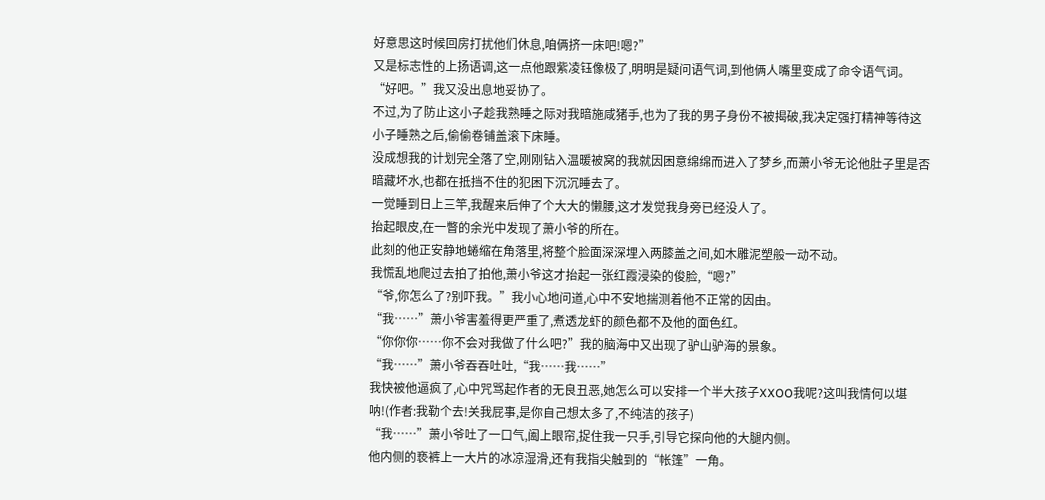好意思这时候回房打扰他们休息,咱俩挤一床吧!嗯?”
又是标志性的上扬语调,这一点他跟紫凌钰像极了,明明是疑问语气词,到他俩人嘴里变成了命令语气词。
“好吧。”我又没出息地妥协了。
不过,为了防止这小子趁我熟睡之际对我暗施咸猪手,也为了我的男子身份不被揭破,我决定强打精神等待这小子睡熟之后,偷偷卷铺盖滚下床睡。
没成想我的计划完全落了空,刚刚钻入温暖被窝的我就因困意绵绵而进入了梦乡,而萧小爷无论他肚子里是否暗藏坏水,也都在抵挡不住的犯困下沉沉睡去了。
一觉睡到日上三竿,我醒来后伸了个大大的懒腰,这才发觉我身旁已经没人了。
抬起眼皮,在一瞥的余光中发现了萧小爷的所在。
此刻的他正安静地蜷缩在角落里,将整个脸面深深埋入两膝盖之间,如木雕泥塑般一动不动。
我慌乱地爬过去拍了拍他,萧小爷这才抬起一张红霞浸染的俊脸,“嗯?”
“爷,你怎么了?别吓我。”我小心地问道,心中不安地揣测着他不正常的因由。
“我……”萧小爷害羞得更严重了,煮透龙虾的颜色都不及他的面色红。
“你你你……你不会对我做了什么吧?”我的脑海中又出现了驴山驴海的景象。
“我……”萧小爷吞吞吐吐,“我……我……”
我快被他逼疯了,心中咒骂起作者的无良丑恶,她怎么可以安排一个半大孩子XXOO我呢?这叫我情何以堪呐!(作者:我勒个去!关我屁事,是你自己想太多了,不纯洁的孩子)
“我……”萧小爷吐了一口气,阖上眼帘,捉住我一只手,引导它探向他的大腿内侧。
他内侧的亵裤上一大片的冰凉湿滑,还有我指尖触到的“帐篷”一角。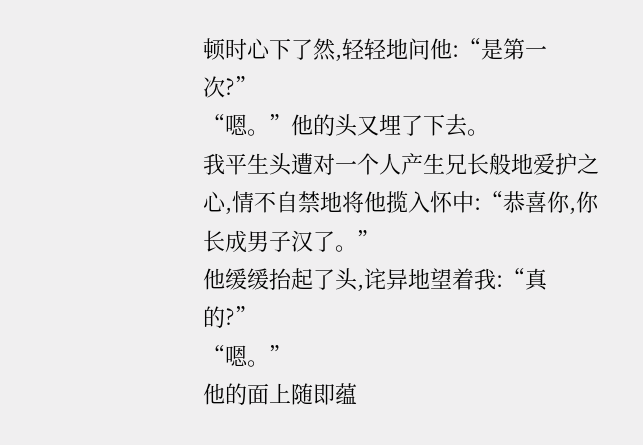顿时心下了然,轻轻地问他:“是第一次?”
“嗯。”他的头又埋了下去。
我平生头遭对一个人产生兄长般地爱护之心,情不自禁地将他揽入怀中:“恭喜你,你长成男子汉了。”
他缓缓抬起了头,诧异地望着我:“真的?”
“嗯。”
他的面上随即蕴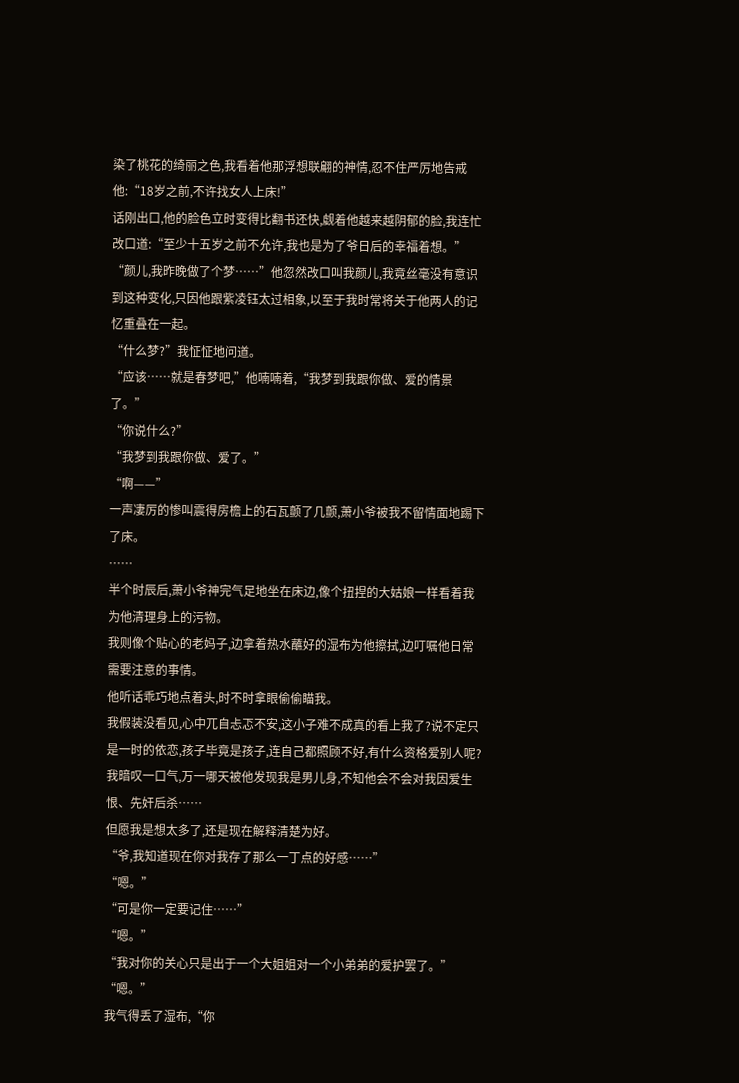染了桃花的绮丽之色,我看着他那浮想联翩的神情,忍不住严厉地告戒他:“18岁之前,不许找女人上床!”
话刚出口,他的脸色立时变得比翻书还快,觑着他越来越阴郁的脸,我连忙改口道:“至少十五岁之前不允许,我也是为了爷日后的幸福着想。”
“颜儿,我昨晚做了个梦……”他忽然改口叫我颜儿,我竟丝毫没有意识到这种变化,只因他跟紫凌钰太过相象,以至于我时常将关于他两人的记忆重叠在一起。
“什么梦?”我怔怔地问道。
“应该……就是春梦吧,”他喃喃着,“我梦到我跟你做、爱的情景了。”
“你说什么?”
“我梦到我跟你做、爱了。”
“啊——”
一声凄厉的惨叫震得房檐上的石瓦颤了几颤,萧小爷被我不留情面地踢下了床。
……
半个时辰后,萧小爷神完气足地坐在床边,像个扭捏的大姑娘一样看着我为他清理身上的污物。
我则像个贴心的老妈子,边拿着热水蘸好的湿布为他擦拭,边叮嘱他日常需要注意的事情。
他听话乖巧地点着头,时不时拿眼偷偷瞄我。
我假装没看见,心中兀自忐忑不安,这小子难不成真的看上我了?说不定只是一时的依恋,孩子毕竟是孩子,连自己都照顾不好,有什么资格爱别人呢?
我暗叹一口气,万一哪天被他发现我是男儿身,不知他会不会对我因爱生恨、先奸后杀……
但愿我是想太多了,还是现在解释清楚为好。
“爷,我知道现在你对我存了那么一丁点的好感……”
“嗯。”
“可是你一定要记住……”
“嗯。”
“我对你的关心只是出于一个大姐姐对一个小弟弟的爱护罢了。”
“嗯。”
我气得丢了湿布,“你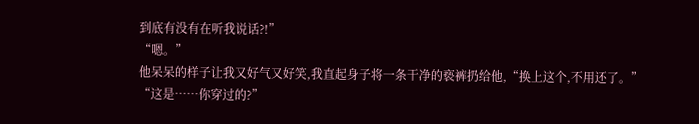到底有没有在听我说话?!”
“嗯。”
他呆呆的样子让我又好气又好笑,我直起身子将一条干净的亵裤扔给他,“换上这个,不用还了。”
“这是……你穿过的?”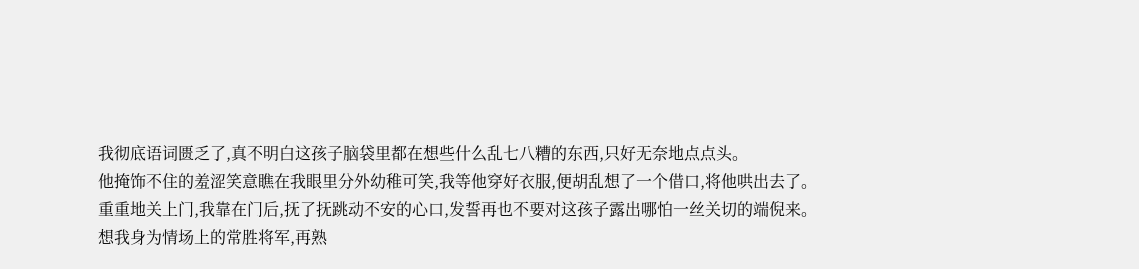我彻底语词匮乏了,真不明白这孩子脑袋里都在想些什么乱七八糟的东西,只好无奈地点点头。
他掩饰不住的羞涩笑意瞧在我眼里分外幼稚可笑,我等他穿好衣服,便胡乱想了一个借口,将他哄出去了。
重重地关上门,我靠在门后,抚了抚跳动不安的心口,发誓再也不要对这孩子露出哪怕一丝关切的端倪来。
想我身为情场上的常胜将军,再熟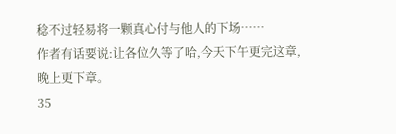稔不过轻易将一颗真心付与他人的下场……
作者有话要说:让各位久等了哈,今天下午更完这章,晚上更下章。
35